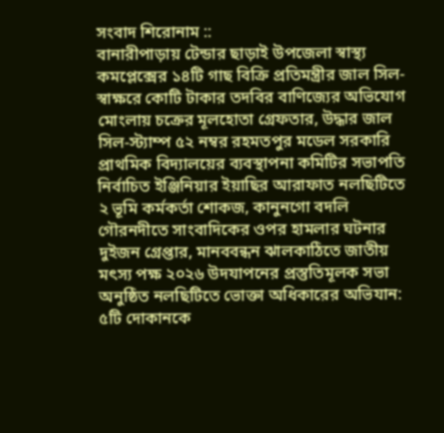সংবাদ শিরোনাম ::
বানারীপাড়ায় টেন্ডার ছাড়াই উপজেলা স্বাস্থ্য কমপ্লেক্সের ১৪টি গাছ বিক্রি প্রতিমন্ত্রীর জাল সিল-স্বাক্ষরে কোটি টাকার তদবির বাণিজ্যের অভিযোগ মোংলায় চক্রের মূলহোতা গ্রেফতার, উদ্ধার জাল সিল-স্ট্যাম্প ৫২ নম্বর রহমতপুর মডেল সরকারি প্রাথমিক বিদ্যালয়ের ব্যবস্থাপনা কমিটির সভাপতি নির্বাচিত ইঞ্জিনিয়ার ইয়াছির আরাফাত নলছিটিতে ২ ভূমি কর্মকর্তা শোকজ, কানুনগো বদলি গৌরনদীতে সাংবাদিকের ওপর হামলার ঘটনার দুইজন গ্রেপ্তার, মানববন্ধন ঝালকাঠিতে জাতীয় মৎস্য পক্ষ ২০২৬ উদযাপনের প্রস্তুতিমূলক সভা অনুষ্ঠিত নলছিটিতে ভোক্তা অধিকারের অভিযান: ৫টি দোকানকে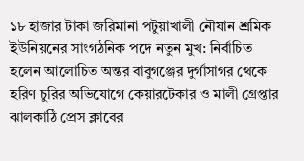১৮ হাজার টাকা জরিমানা পটুয়াখালী নৌযান শ্রমিক ইউনিয়নের সাংগঠনিক পদে নতুন মুখ: নির্বাচিত হলেন আলোচিত অন্তর বাবুগঞ্জের দুর্গাসাগর থেকে হরিণ চুরির অভিযোগে কেয়ারটেকার ও মালী গ্রেপ্তার ঝালকাঠি প্রেস ক্লাবের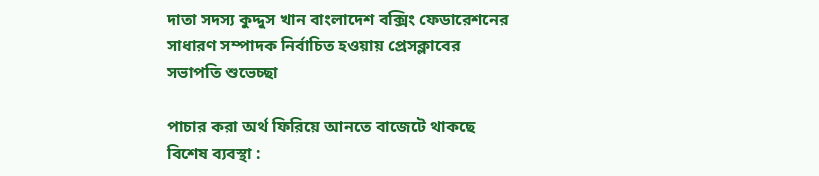দাতা সদস্য কুদ্দুস খান বাংলাদেশ বক্সিং ফেডারেশনের সাধারণ সম্পাদক নির্বাচিত হওয়ায় প্রেসক্লাবের সভাপতি শুভেচ্ছা

পাচার করা অর্থ ফিরিয়ে আনতে বাজেটে থাকছে বিশেষ ব্যবস্থা :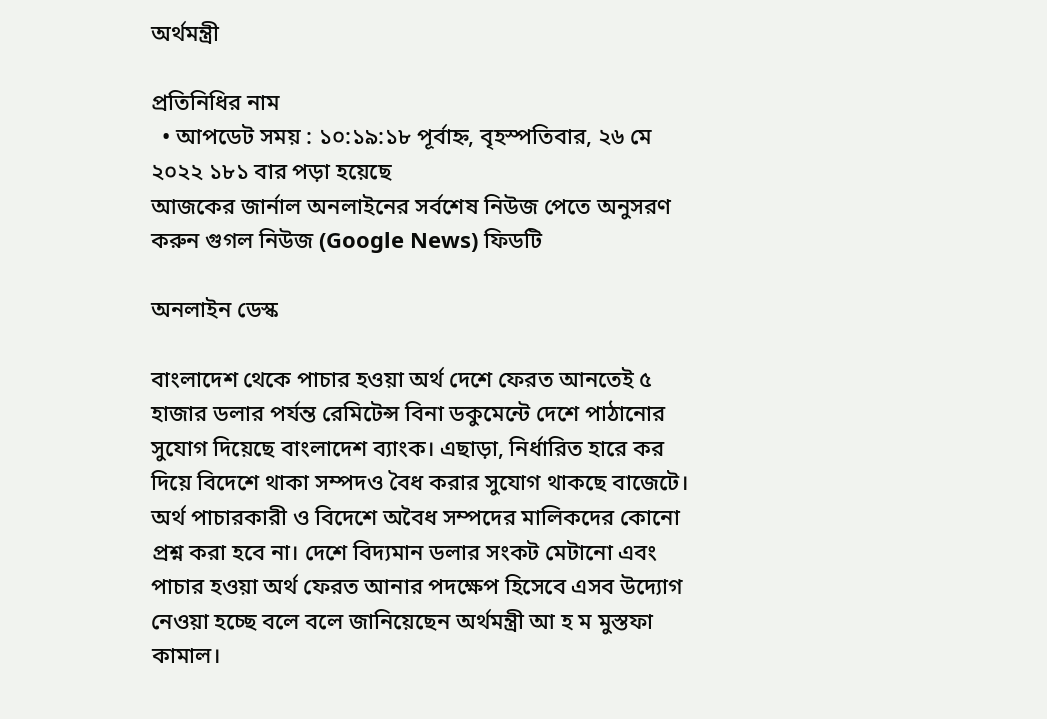অর্থমন্ত্রী

প্রতিনিধির নাম
  • আপডেট সময় : ১০:১৯:১৮ পূর্বাহ্ন, বৃহস্পতিবার, ২৬ মে ২০২২ ১৮১ বার পড়া হয়েছে
আজকের জার্নাল অনলাইনের সর্বশেষ নিউজ পেতে অনুসরণ করুন গুগল নিউজ (Google News) ফিডটি

অনলাইন ডেস্ক

বাংলাদেশ থেকে পাচার হওয়া অর্থ দেশে ফেরত আনতেই ৫ হাজার ডলার পর্যন্ত রেমিটেন্স বিনা ডকুমেন্টে দেশে পাঠানোর সুযোগ দিয়েছে বাংলাদেশ ব্যাংক। এছাড়া, নির্ধারিত হারে কর দিয়ে বিদেশে থাকা সম্পদও বৈধ করার সুযোগ থাকছে বাজেটে। অর্থ পাচারকারী ও বিদেশে অবৈধ সম্পদের মালিকদের কোনো প্রশ্ন করা হবে না। দেশে বিদ্যমান ডলার সংকট মেটানো এবং পাচার হওয়া অর্থ ফেরত আনার পদক্ষেপ হিসেবে এসব উদ্যোগ নেওয়া হচ্ছে বলে বলে জানিয়েছেন অর্থমন্ত্রী আ হ ম মুস্তফা কামাল।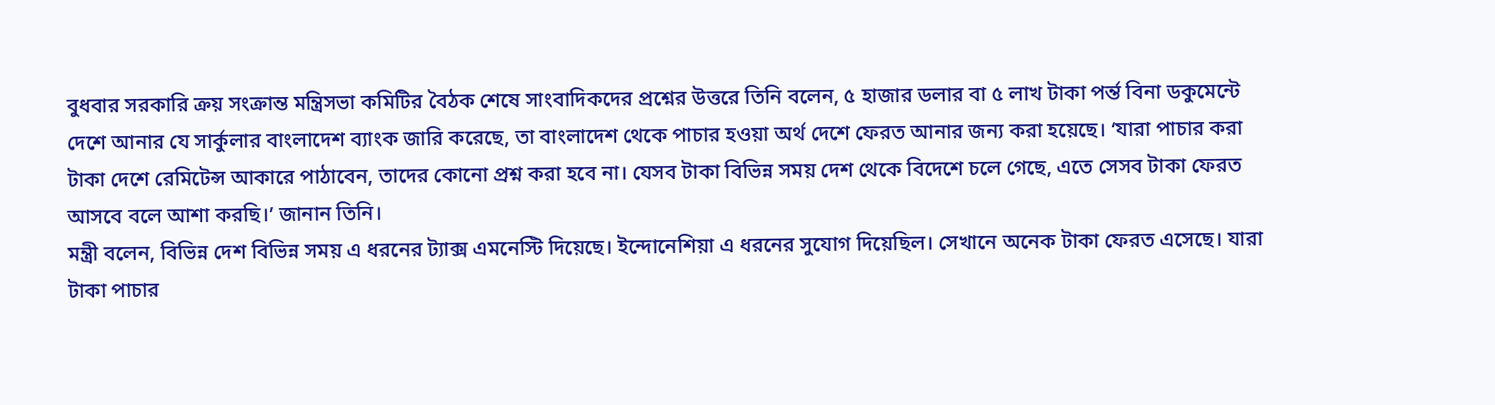বুধবার সরকারি ক্রয় সংক্রান্ত মন্ত্রিসভা কমিটির বৈঠক শেষে সাংবাদিকদের প্রশ্নের উত্তরে তিনি বলেন, ৫ হাজার ডলার বা ৫ লাখ টাকা পর্ন্ত বিনা ডকুমেন্টে দেশে আনার যে সার্কুলার বাংলাদেশ ব্যাংক জারি করেছে, তা বাংলাদেশ থেকে পাচার হওয়া অর্থ দেশে ফেরত আনার জন্য করা হয়েছে। ‘যারা পাচার করা টাকা দেশে রেমিটেন্স আকারে পাঠাবেন, তাদের কোনো প্রশ্ন করা হবে না। যেসব টাকা বিভিন্ন সময় দেশ থেকে বিদেশে চলে গেছে, এতে সেসব টাকা ফেরত আসবে বলে আশা করছি।’ জানান তিনি।
মন্ত্রী বলেন, বিভিন্ন দেশ বিভিন্ন সময় এ ধরনের ট্যাক্স এমনেস্টি দিয়েছে। ইন্দোনেশিয়া এ ধরনের সুযোগ দিয়েছিল। সেখানে অনেক টাকা ফেরত এসেছে। যারা টাকা পাচার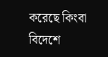করেছে কিংবা বিদেশে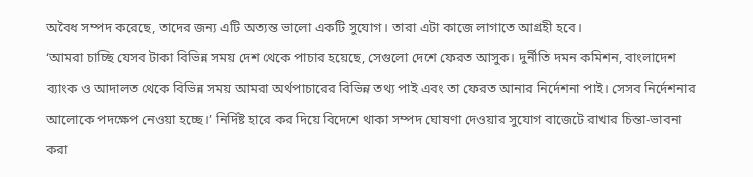অবৈধ সম্পদ করেছে, তাদের জন্য এটি অত্যন্ত ভালো একটি সুযোগ। তারা এটা কাজে লাগাতে আগ্রহী হবে।
‘আমরা চাচ্ছি যেসব টাকা বিভিন্ন সময় দেশ থেকে পাচার হয়েছে, সেগুলো দেশে ফেরত আসুক। দুর্নীতি দমন কমিশন, বাংলাদেশ ব্যাংক ও আদালত থেকে বিভিন্ন সময় আমরা অর্থপাচারের বিভিন্ন তথ্য পাই এবং তা ফেরত আনার নির্দেশনা পাই। সেসব নির্দেশনার আলোকে পদক্ষেপ নেওয়া হচ্ছে।’ নির্দিষ্ট হারে কর দিয়ে বিদেশে থাকা সম্পদ ঘোষণা দেওয়ার সুযোগ বাজেটে রাখার চিন্তা-ভাবনা করা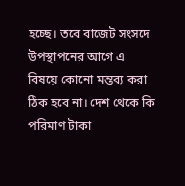হচ্ছে। তবে বাজেট সংসদে উপস্থাপনের আগে এ বিষয়ে কোনো মন্তব্য করা ঠিক হবে না। দেশ থেকে কি পরিমাণ টাকা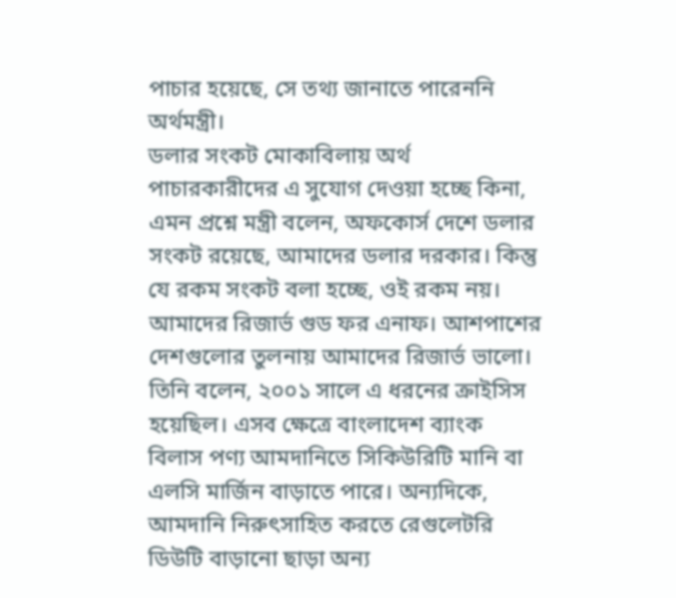পাচার হয়েছে, সে তথ্য জানাতে পারেননি অর্থমন্ত্রী।
ডলার সংকট মোকাবিলায় অর্থ পাচারকারীদের এ সুযোগ দেওয়া হচ্ছে কিনা, এমন প্রশ্নে মন্ত্রী বলেন, অফকোর্স দেশে ডলার সংকট রয়েছে, আমাদের ডলার দরকার। কিন্তু যে রকম সংকট বলা হচ্ছে, ওই রকম নয়। আমাদের রিজার্ভ গুড ফর এনাফ। আশপাশের দেশগুলোর তুলনায় আমাদের রিজার্ভ ভালো।
তিনি বলেন, ২০০১ সালে এ ধরনের ক্রাইসিস হয়েছিল। এসব ক্ষেত্রে বাংলাদেশ ব্যাংক বিলাস পণ্য আমদানিতে সিকিউরিটি মানি বা এলসি মার্জিন বাড়াতে পারে। অন্যদিকে, আমদানি নিরুৎসাহিত করতে রেগুলেটরি ডিউটি বাড়ানো ছাড়া অন্য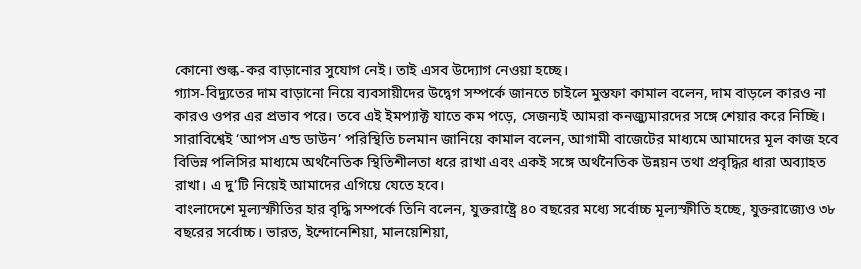কোনো শুল্ক-কর বাড়ানোর সুযোগ নেই। তাই এসব উদ্যোগ নেওয়া হচ্ছে।
গ্যাস-বিদ্যুতের দাম বাড়ানো নিয়ে ব্যবসায়ীদের উদ্বেগ সম্পর্কে জানতে চাইলে মুস্তফা কামাল বলেন, দাম বাড়লে কারও না কারও ওপর এর প্রভাব পরে। তবে এই ইমপ্যাক্ট যাতে কম পড়ে, সেজন্যই আমরা কনজ্যুমারদের সঙ্গে শেয়ার করে নিচ্ছি।
সারাবিশ্বেই ‘আপস এন্ড ডাউন’ পরিস্থিতি চলমান জানিয়ে কামাল বলেন, আগামী বাজেটের মাধ্যমে আমাদের মূল কাজ হবে বিভিন্ন পলিসির মাধ্যমে অর্থনৈতিক স্থিতিশীলতা ধরে রাখা এবং একই সঙ্গে অর্থনৈতিক উন্নয়ন তথা প্রবৃদ্ধির ধারা অব্যাহত রাখা। এ দু’টি নিয়েই আমাদের এগিয়ে যেতে হবে।
বাংলাদেশে মূল্যস্ফীতির হার বৃদ্ধি সম্পর্কে তিনি বলেন, যুক্তরাষ্ট্রে ৪০ বছরের মধ্যে সর্বোচ্চ মূল্যস্ফীতি হচ্ছে, যুক্তরাজ্যেও ৩৮ বছরের সর্বোচ্চ। ভারত, ইন্দোনেশিয়া, মালয়েশিয়া,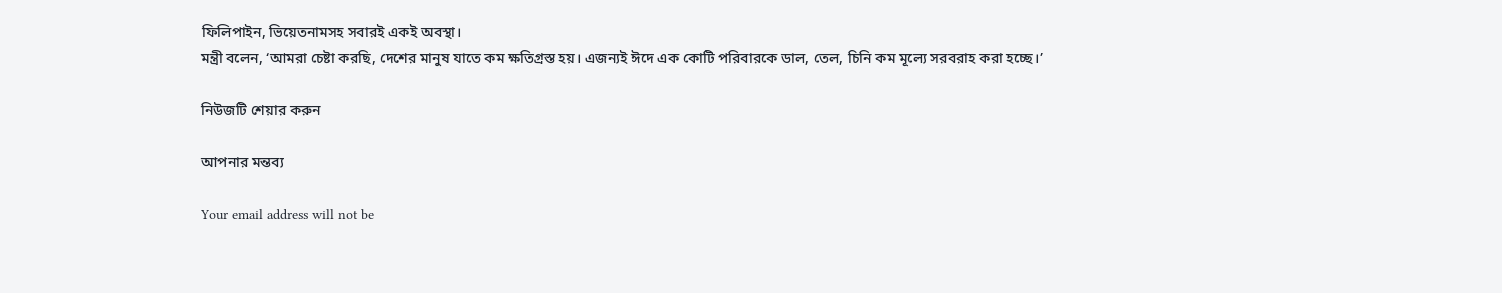ফিলিপাইন, ভিয়েতনামসহ সবারই একই অবস্থা।
মন্ত্রী বলেন, ‘আমরা চেষ্টা করছি, দেশের মানুষ যাতে কম ক্ষতিগ্রস্ত হয়। এজন্যই ঈদে এক কোটি পরিবারকে ডাল, তেল, চিনি কম মূল্যে সরবরাহ করা হচ্ছে।’

নিউজটি শেয়ার করুন

আপনার মন্তব্য

Your email address will not be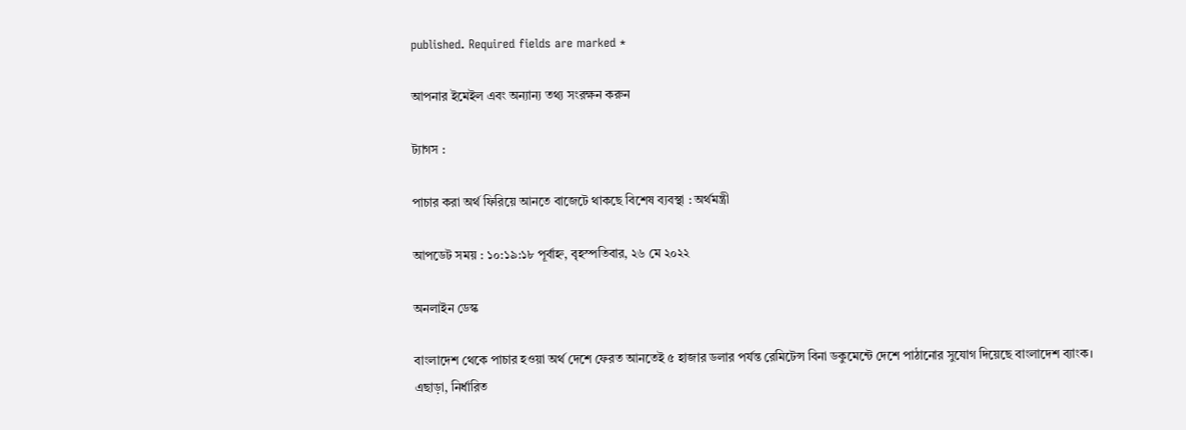published. Required fields are marked *

আপনার ইমেইল এবং অন্যান্য তথ্য সংরক্ষন করুন

ট্যাগস :

পাচার করা অর্থ ফিরিয়ে আনতে বাজেটে থাকছে বিশেষ ব্যবস্থা : অর্থমন্ত্রী

আপডেট সময় : ১০:১৯:১৮ পূর্বাহ্ন, বৃহস্পতিবার, ২৬ মে ২০২২

অনলাইন ডেস্ক

বাংলাদেশ থেকে পাচার হওয়া অর্থ দেশে ফেরত আনতেই ৫ হাজার ডলার পর্যন্ত রেমিটেন্স বিনা ডকুমেন্টে দেশে পাঠানোর সুযোগ দিয়েছে বাংলাদেশ ব্যাংক। এছাড়া, নির্ধারিত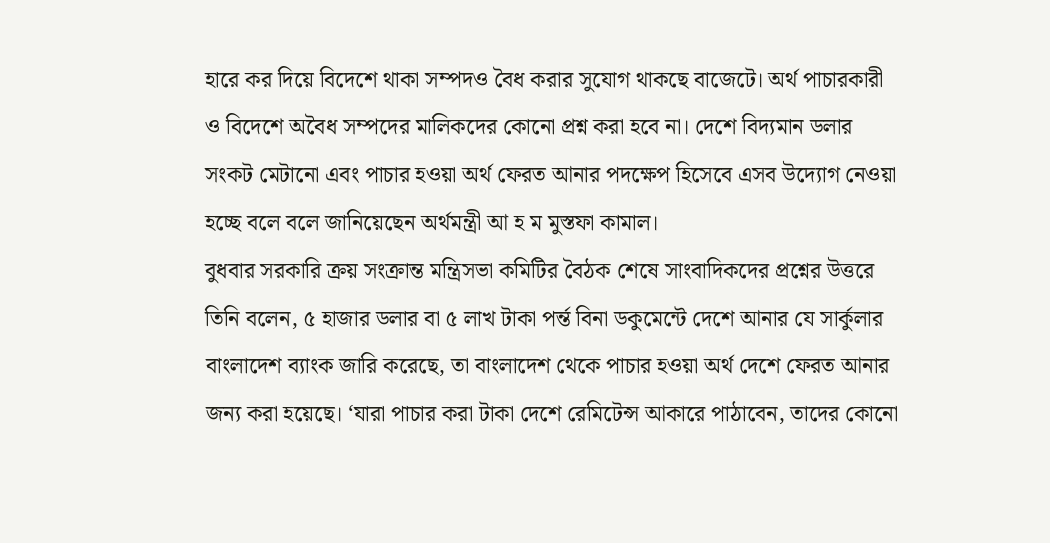হারে কর দিয়ে বিদেশে থাকা সম্পদও বৈধ করার সুযোগ থাকছে বাজেটে। অর্থ পাচারকারী ও বিদেশে অবৈধ সম্পদের মালিকদের কোনো প্রশ্ন করা হবে না। দেশে বিদ্যমান ডলার সংকট মেটানো এবং পাচার হওয়া অর্থ ফেরত আনার পদক্ষেপ হিসেবে এসব উদ্যোগ নেওয়া হচ্ছে বলে বলে জানিয়েছেন অর্থমন্ত্রী আ হ ম মুস্তফা কামাল।
বুধবার সরকারি ক্রয় সংক্রান্ত মন্ত্রিসভা কমিটির বৈঠক শেষে সাংবাদিকদের প্রশ্নের উত্তরে তিনি বলেন, ৫ হাজার ডলার বা ৫ লাখ টাকা পর্ন্ত বিনা ডকুমেন্টে দেশে আনার যে সার্কুলার বাংলাদেশ ব্যাংক জারি করেছে, তা বাংলাদেশ থেকে পাচার হওয়া অর্থ দেশে ফেরত আনার জন্য করা হয়েছে। ‘যারা পাচার করা টাকা দেশে রেমিটেন্স আকারে পাঠাবেন, তাদের কোনো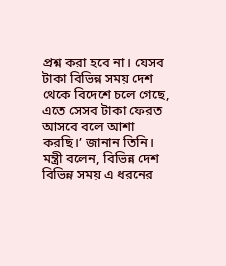প্রশ্ন করা হবে না। যেসব টাকা বিভিন্ন সময় দেশ থেকে বিদেশে চলে গেছে, এতে সেসব টাকা ফেরত আসবে বলে আশা করছি।’ জানান তিনি।
মন্ত্রী বলেন, বিভিন্ন দেশ বিভিন্ন সময় এ ধরনের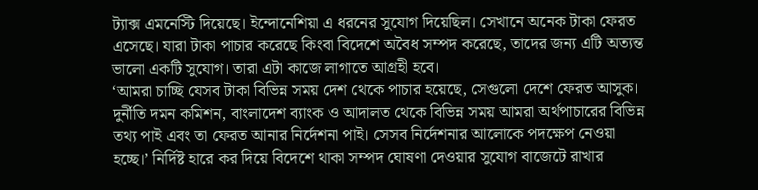ট্যাক্স এমনেস্টি দিয়েছে। ইন্দোনেশিয়া এ ধরনের সুযোগ দিয়েছিল। সেখানে অনেক টাকা ফেরত এসেছে। যারা টাকা পাচার করেছে কিংবা বিদেশে অবৈধ সম্পদ করেছে, তাদের জন্য এটি অত্যন্ত ভালো একটি সুযোগ। তারা এটা কাজে লাগাতে আগ্রহী হবে।
‘আমরা চাচ্ছি যেসব টাকা বিভিন্ন সময় দেশ থেকে পাচার হয়েছে, সেগুলো দেশে ফেরত আসুক। দুর্নীতি দমন কমিশন, বাংলাদেশ ব্যাংক ও আদালত থেকে বিভিন্ন সময় আমরা অর্থপাচারের বিভিন্ন তথ্য পাই এবং তা ফেরত আনার নির্দেশনা পাই। সেসব নির্দেশনার আলোকে পদক্ষেপ নেওয়া হচ্ছে।’ নির্দিষ্ট হারে কর দিয়ে বিদেশে থাকা সম্পদ ঘোষণা দেওয়ার সুযোগ বাজেটে রাখার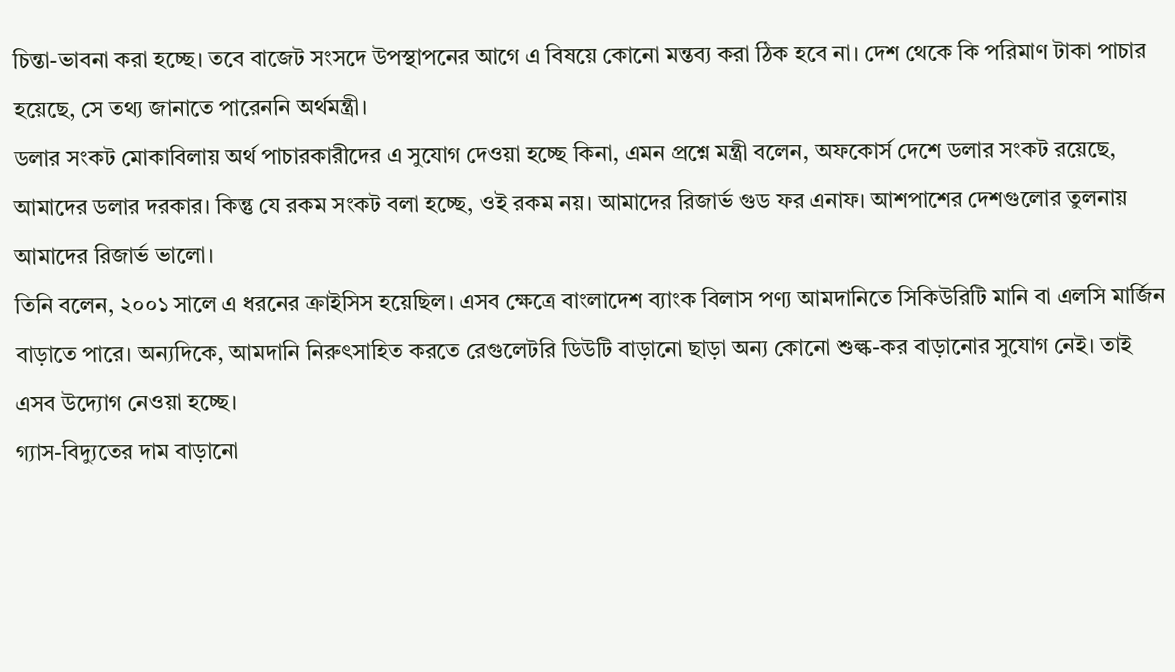চিন্তা-ভাবনা করা হচ্ছে। তবে বাজেট সংসদে উপস্থাপনের আগে এ বিষয়ে কোনো মন্তব্য করা ঠিক হবে না। দেশ থেকে কি পরিমাণ টাকা পাচার হয়েছে, সে তথ্য জানাতে পারেননি অর্থমন্ত্রী।
ডলার সংকট মোকাবিলায় অর্থ পাচারকারীদের এ সুযোগ দেওয়া হচ্ছে কিনা, এমন প্রশ্নে মন্ত্রী বলেন, অফকোর্স দেশে ডলার সংকট রয়েছে, আমাদের ডলার দরকার। কিন্তু যে রকম সংকট বলা হচ্ছে, ওই রকম নয়। আমাদের রিজার্ভ গুড ফর এনাফ। আশপাশের দেশগুলোর তুলনায় আমাদের রিজার্ভ ভালো।
তিনি বলেন, ২০০১ সালে এ ধরনের ক্রাইসিস হয়েছিল। এসব ক্ষেত্রে বাংলাদেশ ব্যাংক বিলাস পণ্য আমদানিতে সিকিউরিটি মানি বা এলসি মার্জিন বাড়াতে পারে। অন্যদিকে, আমদানি নিরুৎসাহিত করতে রেগুলেটরি ডিউটি বাড়ানো ছাড়া অন্য কোনো শুল্ক-কর বাড়ানোর সুযোগ নেই। তাই এসব উদ্যোগ নেওয়া হচ্ছে।
গ্যাস-বিদ্যুতের দাম বাড়ানো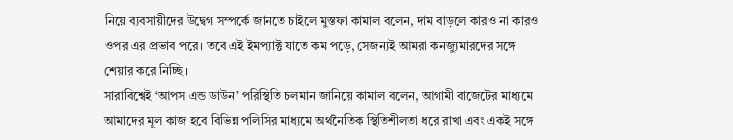নিয়ে ব্যবসায়ীদের উদ্বেগ সম্পর্কে জানতে চাইলে মুস্তফা কামাল বলেন, দাম বাড়লে কারও না কারও ওপর এর প্রভাব পরে। তবে এই ইমপ্যাক্ট যাতে কম পড়ে, সেজন্যই আমরা কনজ্যুমারদের সঙ্গে শেয়ার করে নিচ্ছি।
সারাবিশ্বেই ‘আপস এন্ড ডাউন’ পরিস্থিতি চলমান জানিয়ে কামাল বলেন, আগামী বাজেটের মাধ্যমে আমাদের মূল কাজ হবে বিভিন্ন পলিসির মাধ্যমে অর্থনৈতিক স্থিতিশীলতা ধরে রাখা এবং একই সঙ্গে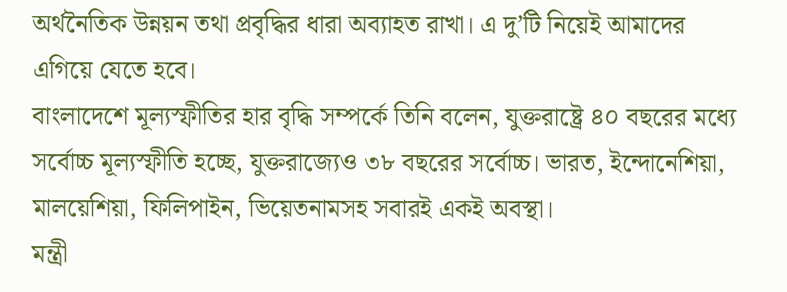অর্থনৈতিক উন্নয়ন তথা প্রবৃদ্ধির ধারা অব্যাহত রাখা। এ দু’টি নিয়েই আমাদের এগিয়ে যেতে হবে।
বাংলাদেশে মূল্যস্ফীতির হার বৃদ্ধি সম্পর্কে তিনি বলেন, যুক্তরাষ্ট্রে ৪০ বছরের মধ্যে সর্বোচ্চ মূল্যস্ফীতি হচ্ছে, যুক্তরাজ্যেও ৩৮ বছরের সর্বোচ্চ। ভারত, ইন্দোনেশিয়া, মালয়েশিয়া, ফিলিপাইন, ভিয়েতনামসহ সবারই একই অবস্থা।
মন্ত্রী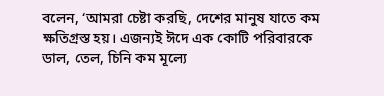বলেন, ‘আমরা চেষ্টা করছি, দেশের মানুষ যাতে কম ক্ষতিগ্রস্ত হয়। এজন্যই ঈদে এক কোটি পরিবারকে ডাল, তেল, চিনি কম মূল্যে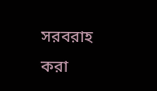সরবরাহ করা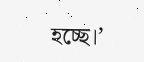হচ্ছে।’